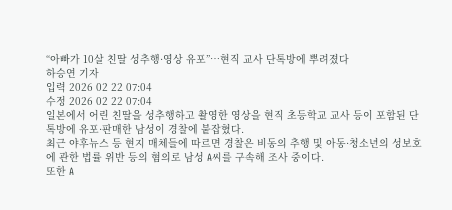“아빠가 10살 친딸 성추행·영상 유포”…현직 교사 단톡방에 뿌려졌다
하승연 기자
입력 2026 02 22 07:04
수정 2026 02 22 07:04
일본에서 어린 친딸을 성추행하고 촬영한 영상을 현직 초등학교 교사 등이 포함된 단톡방에 유포·판매한 남성이 경찰에 붙잡혔다.
최근 야후뉴스 등 현지 매체들에 따르면 경찰은 비동의 추행 및 아동·청소년의 성보호에 관한 법률 위반 등의 혐의로 남성 A씨를 구속해 조사 중이다.
또한 A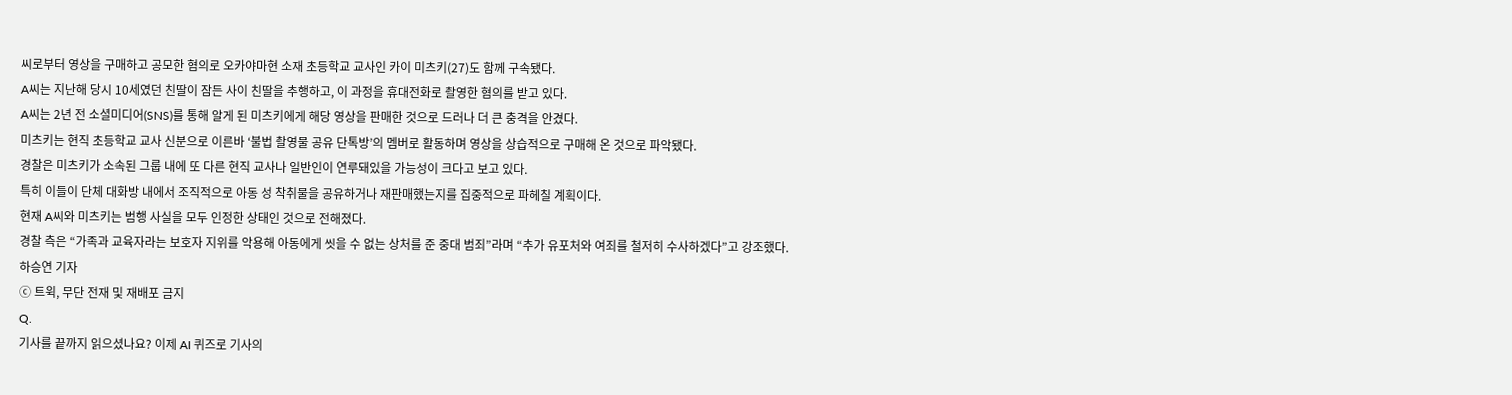씨로부터 영상을 구매하고 공모한 혐의로 오카야마현 소재 초등학교 교사인 카이 미츠키(27)도 함께 구속됐다.
A씨는 지난해 당시 10세였던 친딸이 잠든 사이 친딸을 추행하고, 이 과정을 휴대전화로 촬영한 혐의를 받고 있다.
A씨는 2년 전 소셜미디어(SNS)를 통해 알게 된 미츠키에게 해당 영상을 판매한 것으로 드러나 더 큰 충격을 안겼다.
미츠키는 현직 초등학교 교사 신분으로 이른바 ‘불법 촬영물 공유 단톡방’의 멤버로 활동하며 영상을 상습적으로 구매해 온 것으로 파악됐다.
경찰은 미츠키가 소속된 그룹 내에 또 다른 현직 교사나 일반인이 연루돼있을 가능성이 크다고 보고 있다.
특히 이들이 단체 대화방 내에서 조직적으로 아동 성 착취물을 공유하거나 재판매했는지를 집중적으로 파헤칠 계획이다.
현재 A씨와 미츠키는 범행 사실을 모두 인정한 상태인 것으로 전해졌다.
경찰 측은 “가족과 교육자라는 보호자 지위를 악용해 아동에게 씻을 수 없는 상처를 준 중대 범죄”라며 “추가 유포처와 여죄를 철저히 수사하겠다”고 강조했다.
하승연 기자
ⓒ 트윅, 무단 전재 및 재배포 금지
Q.
기사를 끝까지 읽으셨나요? 이제 AI 퀴즈로 기사의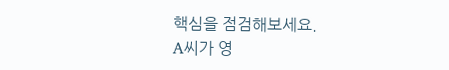핵심을 점검해보세요.
A씨가 영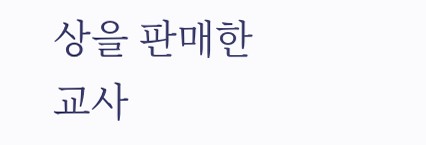상을 판매한 교사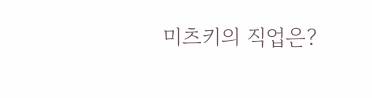미츠키의 직업은?